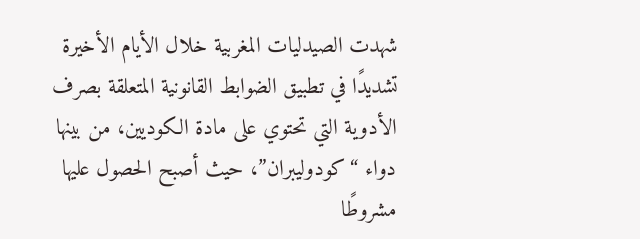شهدت الصيدليات المغربية خلال الأيام الأخيرة تشديدًا في تطبيق الضوابط القانونية المتعلقة بصرف الأدوية التي تحتوي على مادة الكوديين، من بينها دواء “كودوليبران”، حيث أصبح الحصول عليها مشروطًا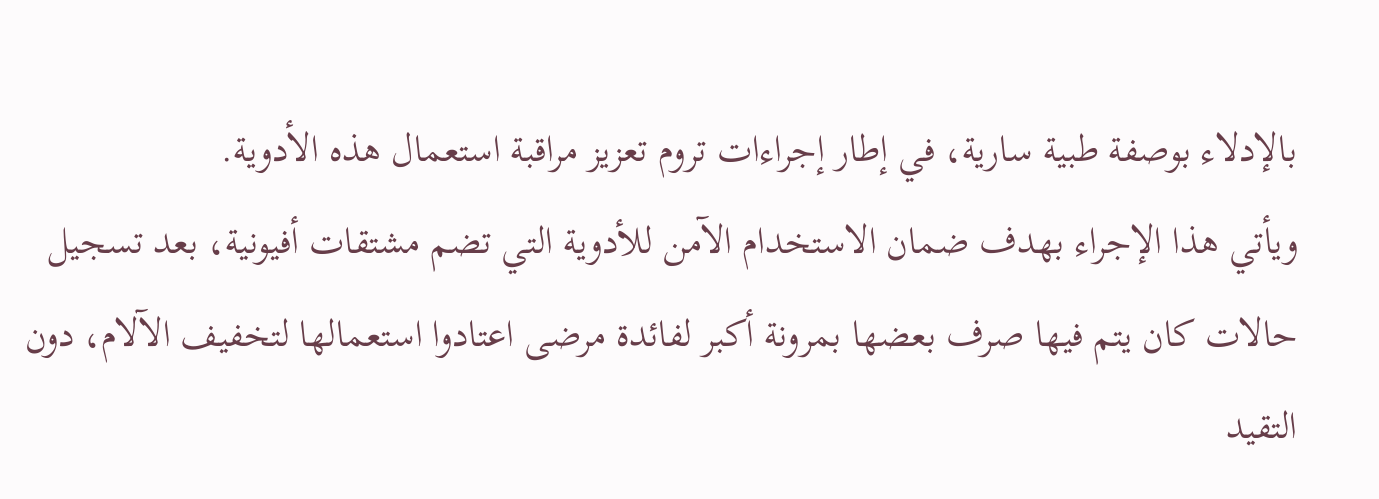بالإدلاء بوصفة طبية سارية، في إطار إجراءات تروم تعزيز مراقبة استعمال هذه الأدوية.
ويأتي هذا الإجراء بهدف ضمان الاستخدام الآمن للأدوية التي تضم مشتقات أفيونية، بعد تسجيل حالات كان يتم فيها صرف بعضها بمرونة أكبر لفائدة مرضى اعتادوا استعمالها لتخفيف الآلام، دون التقيد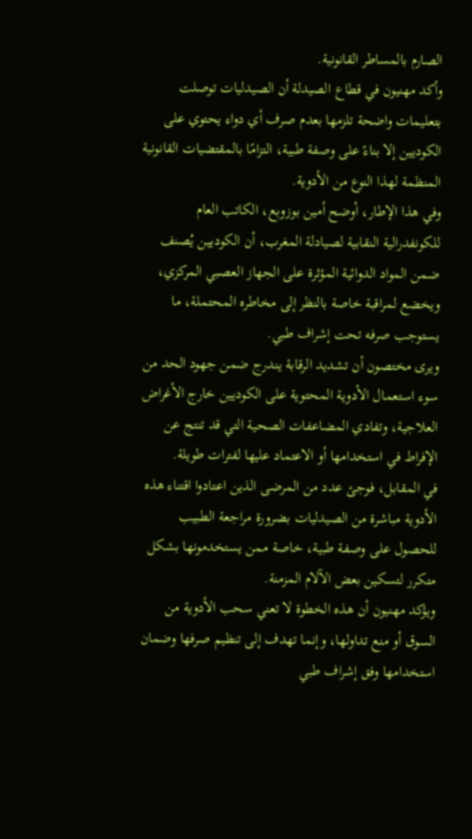الصارم بالمساطر القانونية.
وأكد مهنيون في قطاع الصيدلة أن الصيدليات توصلت بتعليمات واضحة تلزمها بعدم صرف أي دواء يحتوي على الكوديين إلا بناءً على وصفة طبية، التزامًا بالمقتضيات القانونية المنظمة لهذا النوع من الأدوية.
وفي هذا الإطار، أوضح أمين بوزوبع، الكاتب العام للكونفدرالية النقابية لصيادلة المغرب، أن الكوديين يُصنف ضمن المواد الدوائية المؤثرة على الجهاز العصبي المركزي، ويخضع لمراقبة خاصة بالنظر إلى مخاطره المحتملة، ما يستوجب صرفه تحت إشراف طبي.
ويرى مختصون أن تشديد الرقابة يندرج ضمن جهود الحد من سوء استعمال الأدوية المحتوية على الكوديين خارج الأغراض العلاجية، وتفادي المضاعفات الصحية التي قد تنتج عن الإفراط في استخدامها أو الاعتماد عليها لفترات طويلة.
في المقابل، فوجئ عدد من المرضى الذين اعتادوا اقتناء هذه الأدوية مباشرة من الصيدليات بضرورة مراجعة الطبيب للحصول على وصفة طبية، خاصة ممن يستخدمونها بشكل متكرر لتسكين بعض الآلام المزمنة.
ويؤكد مهنيون أن هذه الخطوة لا تعني سحب الأدوية من السوق أو منع تداولها، وإنما تهدف إلى تنظيم صرفها وضمان استخدامها وفق إشراف طبي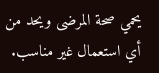يحمي صحة المرضى ويحد من أي استعمال غير مناسب.